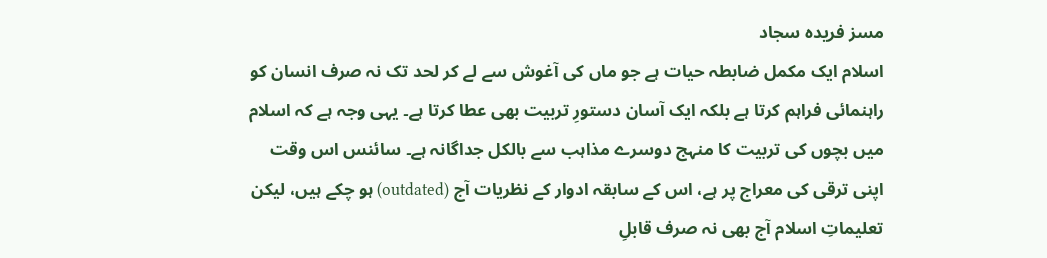مسز فریدہ سجاد
اسلام ایک مکمل ضابطہ حیات ہے جو ماں کی آغوش سے لے کر لحد تک نہ صرف انسان کو راہنمائی فراہم کرتا ہے بلکہ ایک آسان دستورِ تربیت بھی عطا کرتا ہے۔ یہی وجہ ہے کہ اسلام میں بچوں کی تربیت کا منہج دوسرے مذاہب سے بالکل جداگانہ ہے۔ سائنس اس وقت اپنی ترقی کی معراج پر ہے، اس کے سابقہ ادوار کے نظریات آج (outdated) ہو چکے ہیں، لیکن تعلیماتِ اسلام آج بھی نہ صرف قابلِ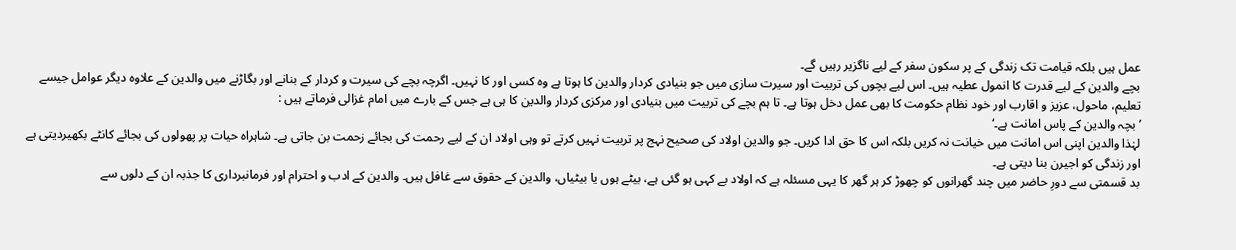عمل ہیں بلکہ قیامت تک زندگی کے پر سکون سفر کے لیے ناگزیر رہیں گے۔
بچے والدین کے لیے قدرت کا انمول عطیہ ہیں۔ اس لیے بچوں کی تربیت اور سیرت سازی میں جو بنیادی کردار والدین کا ہوتا ہے وہ کسی اور کا نہیں۔ اگرچہ بچے کی سیرت و کردار کے بنانے اور بگاڑنے میں والدین کے علاوہ دیگر عوامل جیسے تعلیم، ماحول، عزیز و اقارب اور خود نظام حکومت کا بھی عمل دخل ہوتا ہے۔ تا ہم بچے کی تربیت میں بنیادی اور مرکزی کردار والدین کا ہی ہے جس کے بارے میں امام غزالی فرماتے ہیں :
’بچہ والدین کے پاس امانت ہے۔‘
لہٰذا والدین اپنی اس امانت میں خیانت نہ کریں بلکہ اس کا حق ادا کریں۔ جو والدین اولاد کی صحیح نہج پر تربیت نہیں کرتے تو وہی اولاد ان کے لیے رحمت کی بجائے زحمت بن جاتی ہے۔ شاہراہ حیات پر پھولوں کی بجائے کانٹے بکھیردیتی ہے اور زندگی کو اجیرن بنا دیتی ہے۔
بد قسمتی سے دورِ حاضر میں چند گھرانوں کو چھوڑ کر ہر گھر کا یہی مسئلہ ہے کہ اولاد بے کہی ہو گئی ہے، بیٹے ہوں یا بیٹیاں، والدین کے حقوق سے غافل ہیں۔ والدین کے ادب و احترام اور فرمانبرداری کا جذبہ ان کے دلوں سے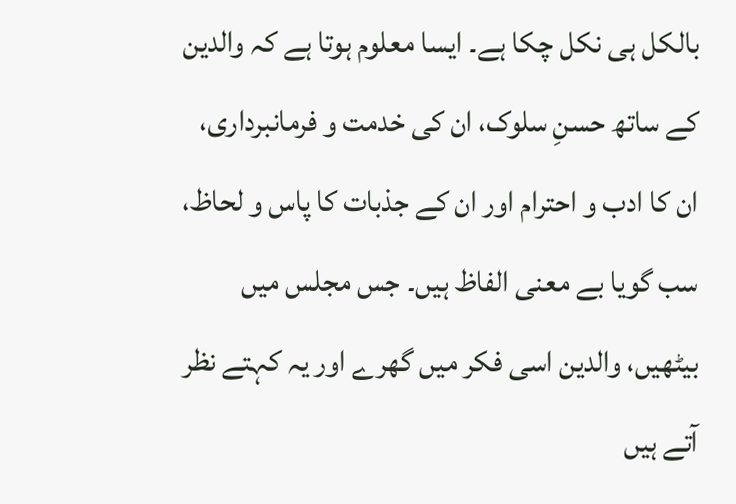بالکل ہی نکل چکا ہے۔ ایسا معلوم ہوتا ہے کہ والدین کے ساتھ حسنِ سلوک، ان کی خدمت و فرمانبرداری، ان کا ادب و احترام اور ان کے جذبات کا پاس و لحاظ، سب گویا بے معنی الفاظ ہیں۔ جس مجلس میں بیٹھیں، والدین اسی فکر میں گھرے اور یہ کہتے نظر آتے ہیں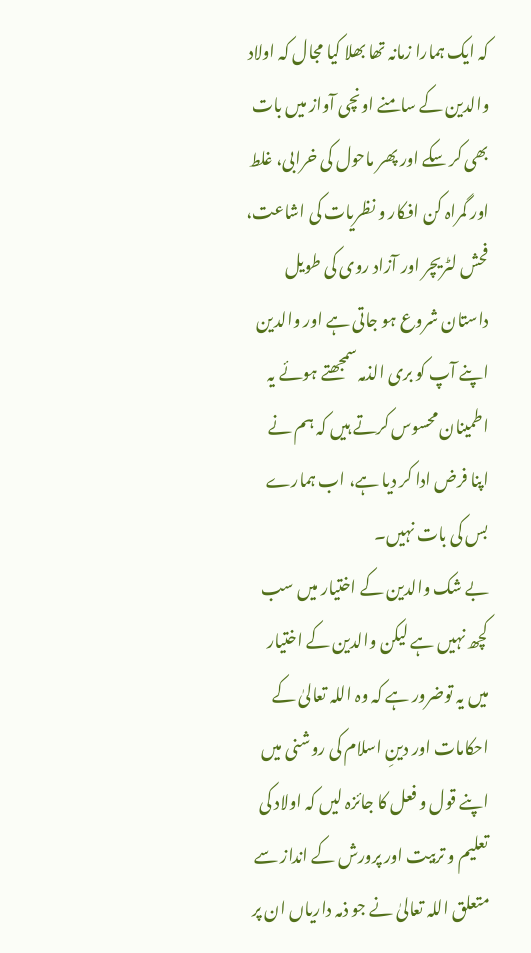کہ ایک ہمارا زمانہ تھا بھلا کیا مجال کہ اولاد والدین کے سامنے اونچی آواز میں بات بھی کر سکے اور پھر ماحول کی خرابی، غلط اور گمراہ کن افکار و نظریات کی اشاعت، فحش لٹریچر اور آزاد روی کی طویل داستان شروع ہو جاتی ہے اور والدین اپنے آپ کو بری الذمہ سمجھتے ہوئے یہ اطمینان محسوس کرتے ہیں کہ ہم نے اپنا فرض ادا کر دیا ہے، اب ہمارے بس کی بات نہیں۔
بے شک والدین کے اختیار میں سب کچھ نہیں ہے لیکن والدین کے اختیار میں یہ توضرور ہے کہ وہ اللہ تعالیٰ کے احکامات اور دینِ اسلام کی روشنی میں اپنے قول و فعل کا جائزہ لیں کہ اولاد کی تعلیم و تربیت اور پرورش کے انداز سے متعلق اللہ تعالیٰ نے جو ذمہ داریاں ان پر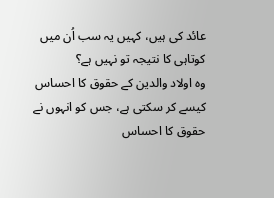عائد کی ہیں، کہیں یہ سب اُن میں کوتاہی کا نتیجہ تو نہیں ہے؟
وہ اولاد والدین کے حقوق کا احساس کیسے کر سکتی ہے، جس کو انہوں نے حقوق کا احساس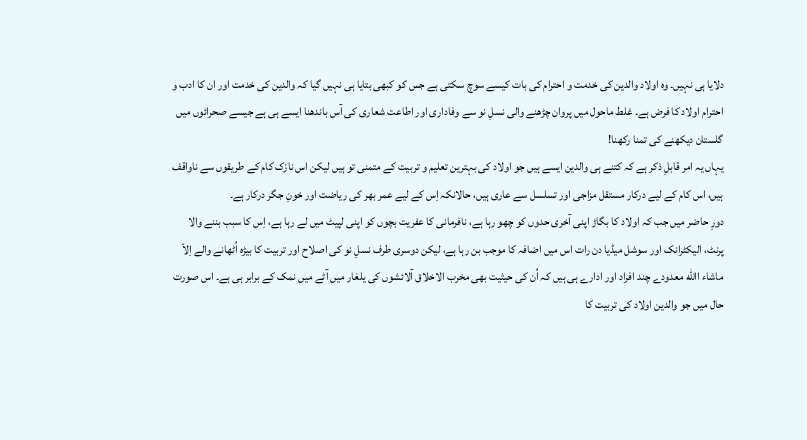دلایا ہی نہیں۔ وہ اولاد والدین کی خدمت و احترام کی بات کیسے سوچ سکتی ہے جس کو کبھی بتایا ہی نہیں گیا کہ والدین کی خدمت اور ان کا ادب و احترام اولاد کا فرض ہے۔ غلط ماحول میں پروان چڑھنے والی نسلِ نو سے وفاداری اور اطاعت شعاری کی آس باندھنا ایسے ہی ہے جیسے صحرائوں میں گلستان دیکھنے کی تمنا رکھنا!
یہاں یہ امر قابلِ ذکر ہے کہ کتنے ہی والدین ایسے ہیں جو اولاد کی بہترین تعلیم و تربیت کے متمنی تو ہیں لیکن اس نازک کام کے طریقوں سے ناواقف ہیں، اس کام کے لیے درکار مستقل مزاجی اور تسلسل سے عاری ہیں، حالانکہ اِس کے لیے عمر بھر کی ریاضت اور خونِ جگر درکار ہے۔
دورِ حاضر میں جب کہ اولاد کا بگاڑ اپنی آخری حدوں کو چھو رہا ہے، نافرمانی کا عفریت بچوں کو اپنی لپیٹ میں لے رہا ہے، اِس کا سبب بننے والا پرنٹ، الیکٹرانک اور سوشل میڈیا دن رات اس میں اضافہ کا موجب بن رہا ہے، لیکن دوسری طرف نسلِ نو کی اصلاح اور تربیت کا بیڑہ اُٹھانے والے اِلاّ ماشاء االله معدودے چند افراد اور ادارے ہی ہیں کہ اُن کی حیثیت بھی مخرب الاخلاق آلائشوں کی یلغار میں آٹے میں نمک کے برابر ہی ہے۔ اس صورت حال میں جو والدین اولاد کی تربیت کا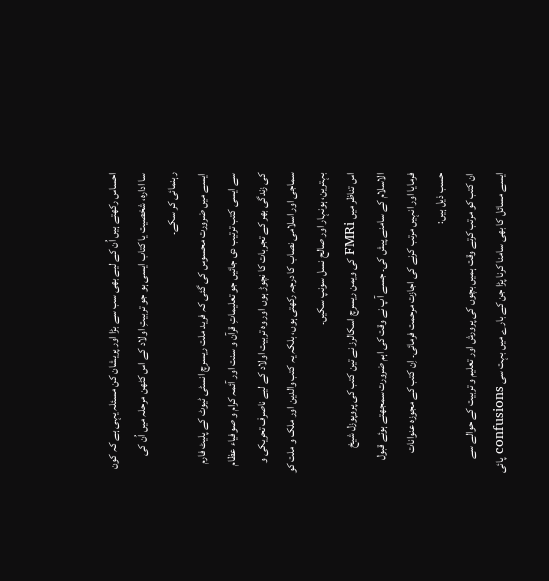احساس رکھتے ہیں اُن کے لیے بھی سب سے بڑا اور پریشان کن مسئلہ یہی ہے کہ کون سا ادارہ، شخصیت یا کتاب ایسی ہو جو تربیتِ اولاد کے اس کٹھن مرحلہ میں اُن کی رہنمائی کر سکے۔
ایسے میں ضرورت محسوس کی گئی کہ فرید ملت ریسرچ انسٹی ٹیوٹ کے پلیٹ فارم سے ایسی کتب ترتیب دی جائیں جو تعلیماتِ قرآن و سنت اور آئمہ کرام و صوفیاء عظام کی زندگی بھر کے تجربات کا نچوڑ ہوں اور وہ تربیت اولاد کے لیے ناصرف تحریکی و سماجی اور اسلامی نصاب کا درجہ رکھتی ہوں، بلکہ یہ کتب والدین اور ملک و ملت کو بہترین، ہونہار اور صالح نسل سونپ سکیں۔
اس تناظر میں FMRi کی ویمن ریسرچ اسکالرز نے تین کتب کی پروپوزل شیخ الاسلام کے سامنے پیش کی۔ جسے آپ نے وقت کی اہم ضرورت سمجھتے ہوئے قبول فرمایا اور انہیں مرتب کرنے کی اجازت مرحمت فرمائی۔ اِن کتب کے مجوزہ عنوانات حسب ذیل ہیں:
ان کتب کو مرتب کرتے وقت ہمیں بچوں کی پرورش اور تعلیم و تربیت کے حوالے سے ایسے مسائل کا بھی سامنا کرنا پڑا جن کے بارے میں بہت سی confusions پائی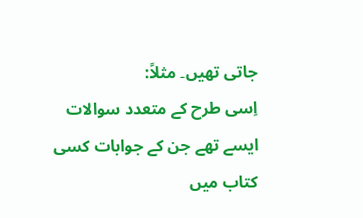جاتی تھیں۔ مثلاً:
اِسی طرح کے متعدد سوالات ایسے تھے جن کے جوابات کسی کتاب میں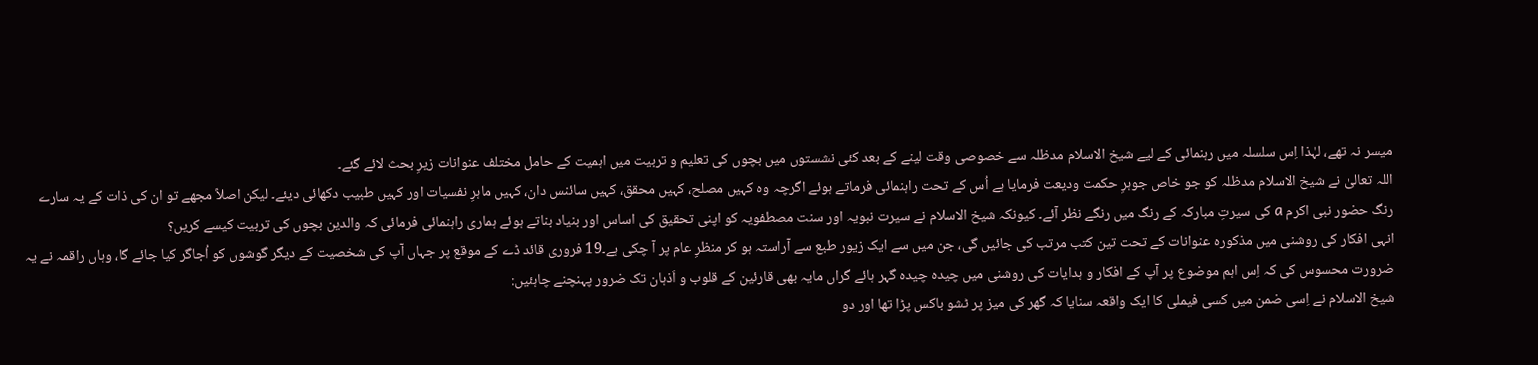میسر نہ تھے، لہٰذا اِس سلسلہ میں رہنمائی کے لیے شیخ الاسلام مدظلہ سے خصوصی وقت لینے کے بعد کئی نشستوں میں بچوں کی تعلیم و تربیت میں اہمیت کے حامل مختلف عنوانات زیرِ بحث لائے گئے۔
اللہ تعالیٰ نے شیخ الاسلام مدظلہ کو جو خاص جوہرِ حکمت ودیعت فرمایا ہے اُس کے تحت راہنمائی فرماتے ہوئے اگرچہ وہ کہیں مصلح، کہیں محقق، کہیں سائنس دان، کہیں ماہرِ نفسیات اور کہیں طبیب دکھائی دیئے۔ لیکن اصلاً مجھے تو ان کی ذات کے یہ سارے رنگ حضور نبی اکرم a کی سیرتِ مبارکہ کے رنگ میں رنگے نظر آئے۔ کیونکہ شیخ الاسلام نے سیرت نبویہ اور سنت مصطفویہ کو اپنی تحقیق کی اساس اور بنیاد بناتے ہوئے ہماری راہنمائی فرمائی کہ والدین بچوں کی تربیت کیسے کریں؟
انہی افکار کی روشنی میں مذکورہ عنوانات کے تحت تین کتب مرتب کی جائیں گی، جن میں سے ایک زیور طبع سے آراستہ ہو کر منظرِ عام پر آ چکی ہے۔19 فروری قائد ڈے کے موقع پر جہاں آپ کی شخصیت کے دیگر گوشوں کو اُجاگر کیا جائے گا، وہاں راقمہ نے یہ ضرورت محسوس کی کہ اِس اہم موضوع پر آپ کے افکار و ہدایات کی روشنی میں چیدہ چیدہ گہر ہائے گراں مایہ بھی قارئین کے قلوب و اَذہان تک ضرور پہنچنے چاہئیں:
شیخ الاسلام نے اِسی ضمن میں کسی فیملی کا ایک واقعہ سنایا کہ گھر کی میز پر ٹشو باکس پڑا تھا اور دو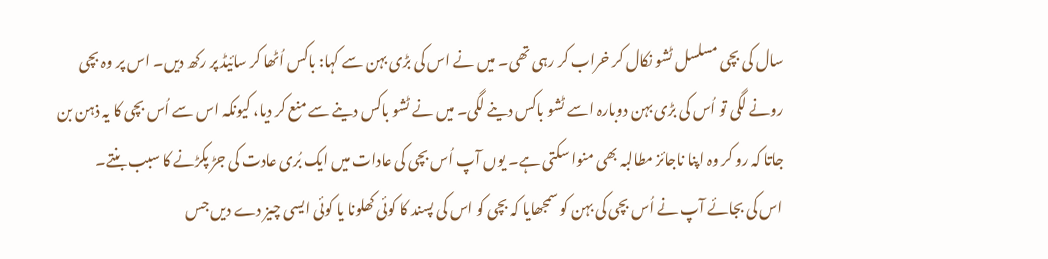سال کی بچی مسلسل ٹشو نکال کر خراب کر رہی تھی۔ میں نے اس کی بڑی بہن سے کہا: باکس اُٹھا کر سائیڈ پر رکھ دیں۔ اس پر وہ بچی رونے لگی تو اُس کی بڑی بہن دوبارہ اسے ٹشو باکس دینے لگی۔ میں نے ٹشو باکس دینے سے منع کر دیا، کیونکہ اس سے اُس بچی کا یہ ذہن بن جاتا کہ رو کر وہ اپنا ناجائز مطالبہ بھی منوا سکتی ہے۔ یوں آپ اُس بچی کی عادات میں ایک بُری عادت کی جڑ پکڑنے کا سبب بنتے۔
اس کی بجائے آپ نے اُس بچی کی بہن کو سمجھایا کہ بچی کو اس کی پسند کا کوئی کھلونا یا کوئی ایسی چیز دے دیں جس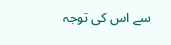سے اس کی توجہ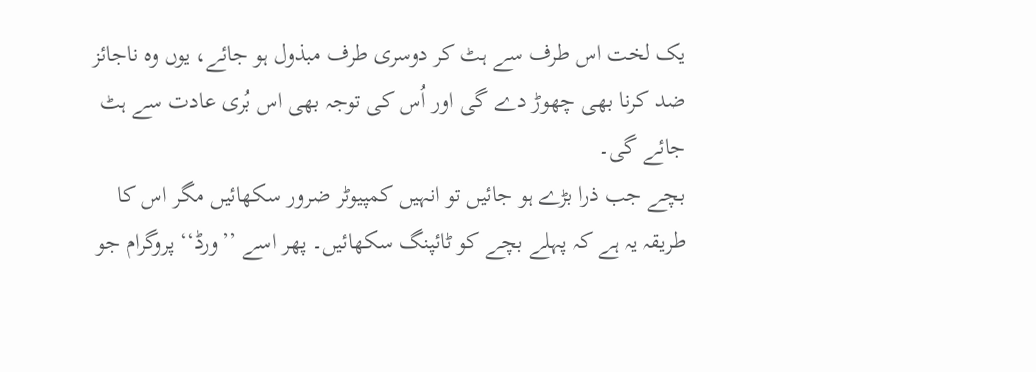یک لخت اس طرف سے ہٹ کر دوسری طرف مبذول ہو جائے، یوں وہ ناجائز ضد کرنا بھی چھوڑ دے گی اور اُس کی توجہ بھی اس بُری عادت سے ہٹ جائے گی۔
بچے جب ذرا بڑے ہو جائیں تو انہیں کمپیوٹر ضرور سکھائیں مگر اس کا طریقہ یہ ہے کہ پہلے بچے کو ٹائپنگ سکھائیں۔ پھر اسے ’’ورڈ‘‘ پروگرام جو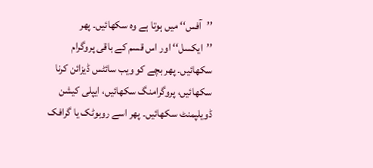’’آفس‘‘ میں ہوتا ہے وہ سکھائیں۔ پھر ’’ایکسل‘‘ اور اس قسم کے باقی پروگرام سکھائیں۔ پھر بچے کو ویب سائٹس ڈیزائن کرنا سکھائیں، پروگرامنگ سکھائیں، ایپلی کیشن ڈویلپمنٹ سکھائیں۔ پھر اسے روبوٹک یا گرافک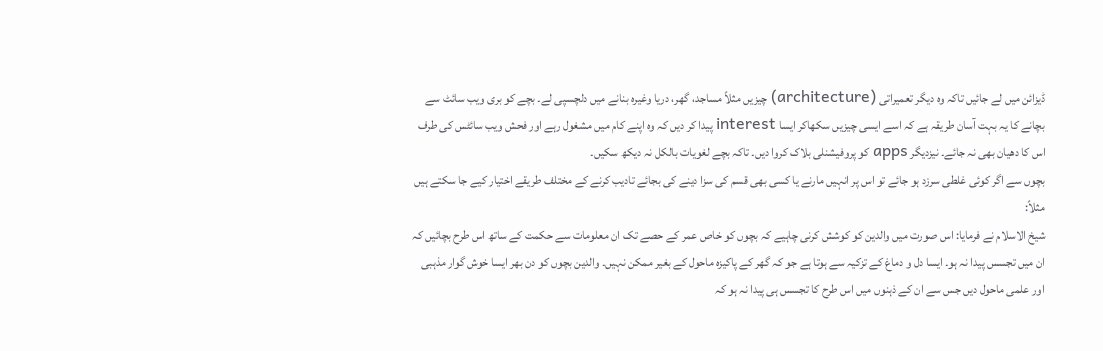ڈیزائن میں لے جائیں تاکہ وہ دیگر تعمیراتی (architecture) چیزیں مثلاً مساجد، گھر، دریا وغیرہ بنانے میں دلچسپی لے۔ بچے کو بری ویب سائٹ سے بچانے کا یہ بہت آسان طریقہ ہے کہ اسے ایسی چیزیں سکھاکر ایسا interest پیدا کر دیں کہ وہ اپنے کام میں مشغول رہے اور فحش ویب سائٹس کی طرف اس کا دھیان بھی نہ جائے۔ نیزدیگر apps کو پروفیشنلی بلاک کروا دیں۔ تاکہ بچے لغویات بالکل نہ دیکھ سکیں۔
بچوں سے اگر کوئی غلطی سرزد ہو جائے تو اس پر انہیں مارنے یا کسی بھی قسم کی سزا دینے کی بجائے تادیب کرنے کے مختلف طریقے اختیار کیے جا سکتے ہیں مثلاً:
شیخ الاسلام نے فرمایا: اس صورت میں والدین کو کوشش کرنی چاہیے کہ بچوں کو خاص عمر کے حصے تک ان معلومات سے حکمت کے ساتھ اس طرح بچائیں کہ ان میں تجسس پیدا نہ ہو۔ ایسا دل و دماغ کے تزکیہ سے ہوتا ہے جو کہ گھر کے پاکیزہ ماحول کے بغیر ممکن نہیں۔ والدین بچوں کو دن بھر ایسا خوش گوار مذہبی اور علمی ماحول دیں جس سے ان کے ذہنوں میں اس طرح کا تجسس ہی پیدا نہ ہو کہ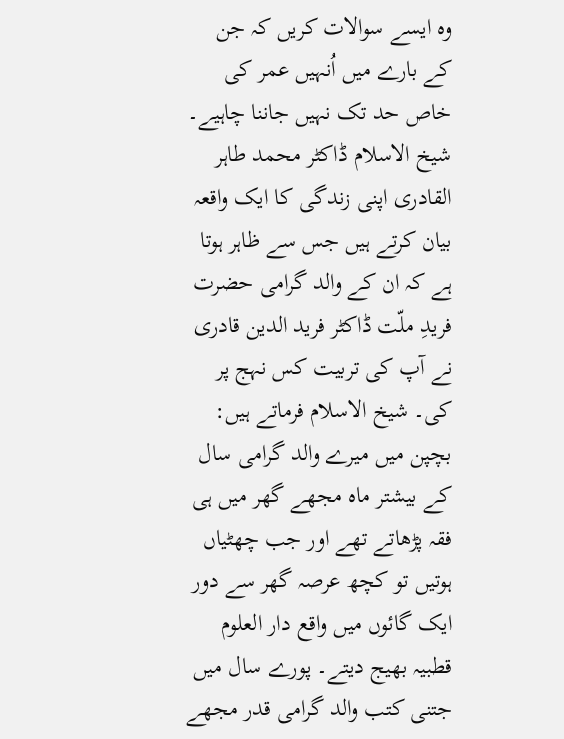وہ ایسے سوالات کریں کہ جن کے بارے میں اُنہیں عمر کی خاص حد تک نہیں جاننا چاہیے۔
شیخ الاسلام ڈاکٹر محمد طاہر القادری اپنی زندگی کا ایک واقعہ بیان کرتے ہیں جس سے ظاہر ہوتا ہے کہ ان کے والد گرامی حضرت فریدِ ملّت ڈاکٹر فرید الدین قادری نے آپ کی تربیت کس نہج پر کی۔ شیخ الاسلام فرماتے ہیں:
بچپن میں میرے والد گرامی سال کے بیشتر ماہ مجھے گھر میں ہی فقہ پڑھاتے تھے اور جب چھٹیاں ہوتیں تو کچھ عرصہ گھر سے دور ایک گائوں میں واقع دار العلوم قطبیہ بھیج دیتے۔ پورے سال میں جتنی کتب والد گرامی قدر مجھے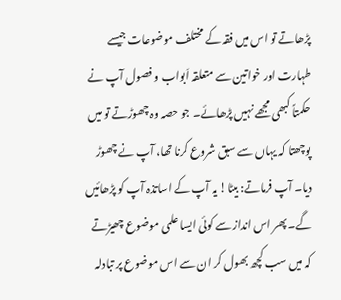پڑھاتے تو اس میں فقہ کے مختلف موضوعات جیسے طہارت اور خواتین سے متعلقہ اَبواب و فصول آپ نے حکمتاً کبھی مجھے نہیں پڑھائے۔ جو حصہ وہ چھوڑتے تو میں پوچھتا کہ یہاں سے سبق شروع کرنا تھا، آپ نے چھوڑ دیا۔ آپ فرماتے: بیٹا! یہ آپ کے اساتذہ آپ کو پڑھائیں گے۔ پھر اس انداز سے کوئی ایسا علمی موضوع چھیڑتے کہ میں سب کچھ بھول کر ان سے اس موضوع پر تبادلہ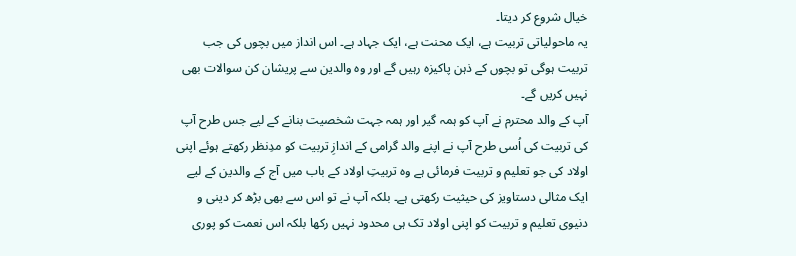خیال شروع کر دیتا۔
یہ ماحولیاتی تربیت ہے، ایک محنت ہے، ایک جہاد ہے۔ اس انداز میں بچوں کی جب تربیت ہوگی تو بچوں کے ذہن پاکیزہ رہیں گے اور وہ والدین سے پریشان کن سوالات بھی نہیں کریں گے۔
آپ کے والد محترم نے آپ کو ہمہ گیر اور ہمہ جہت شخصیت بنانے کے لیے جس طرح آپ کی تربیت کی اُسی طرح آپ نے اپنے والد گرامی کے اندازِ تربیت کو مدِنظر رکھتے ہوئے اپنی اولاد کی جو تعلیم و تربیت فرمائی ہے وہ تربیتِ اولاد کے باب میں آج کے والدین کے لیے ایک مثالی دستاویز کی حیثیت رکھتی ہے۔ بلکہ آپ نے تو اس سے بھی بڑھ کر دینی و دنیوی تعلیم و تربیت کو اپنی اولاد تک ہی محدود نہیں رکھا بلکہ اس نعمت کو پوری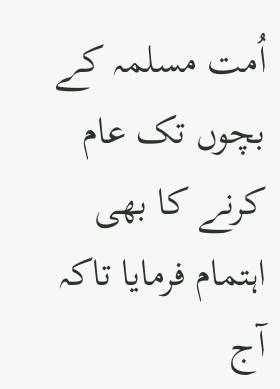اُمت مسلمہ کے بچوں تک عام کرنے کا بھی اہتمام فرمایا تاکہ آج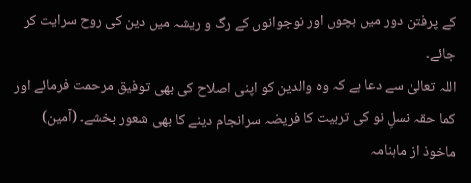کے پرفتن دور میں بچوں اور نوجوانوں کے رگ و ریشہ میں دین کی روح سرایت کر جائے۔
اللہ تعالیٰ سے دعا ہے کہ وہ والدین کو اپنی اصلاح کی بھی توفیق مرحمت فرمائے اور کما حقہ نسلِ نو کی تربیت کا فریضہ سرانجام دینے کا بھی شعور بخشے۔ (آمین)
ماخوذ از ماہنامہ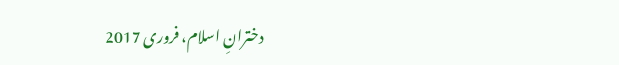دخترانِ اسلام، فروری 2017